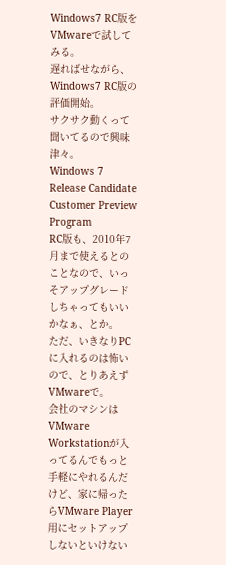Windows7 RC版をVMwareで試してみる。
遅ればせながら、Windows7 RC版の評価開始。
サクサク動くって聞いてるので興味津々。
Windows 7 Release Candidate Customer Preview Program
RC版も、2010年7月まで使えるとのことなので、いっそアップグレードしちゃってもいいかなぁ、とか。
ただ、いきなりPCに入れるのは怖いので、とりあえずVMwareで。
会社のマシンはVMware Workstationが入ってるんでもっと手軽にやれるんだけど、家に帰ったらVMware Player用にセットアップしないといけない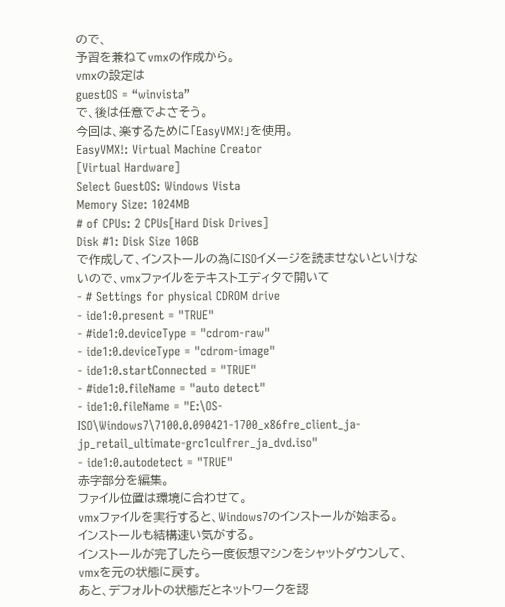ので、
予習を兼ねてvmxの作成から。
vmxの設定は
guestOS = “winvista”
で、後は任意でよさそう。
今回は、楽するために「EasyVMX!」を使用。
EasyVMX!: Virtual Machine Creator
[Virtual Hardware]
Select GuestOS: Windows Vista
Memory Size: 1024MB
# of CPUs: 2 CPUs[Hard Disk Drives]
Disk #1: Disk Size 10GB
で作成して、インストールの為にISOイメージを読ませないといけないので、vmxファイルをテキストエディタで開いて
- # Settings for physical CDROM drive
- ide1:0.present = "TRUE"
- #ide1:0.deviceType = "cdrom-raw"
- ide1:0.deviceType = "cdrom-image"
- ide1:0.startConnected = "TRUE"
- #ide1:0.fileName = "auto detect"
- ide1:0.fileName = "E:\OS-ISO\Windows7\7100.0.090421-1700_x86fre_client_ja-jp_retail_ultimate-grc1culfrer_ja_dvd.iso"
- ide1:0.autodetect = "TRUE"
赤字部分を編集。
ファイル位置は環境に合わせて。
vmxファイルを実行すると、Windows7のインストールが始まる。
インストールも結構速い気がする。
インストールが完了したら一度仮想マシンをシャットダウンして、vmxを元の状態に戻す。
あと、デフォルトの状態だとネットワークを認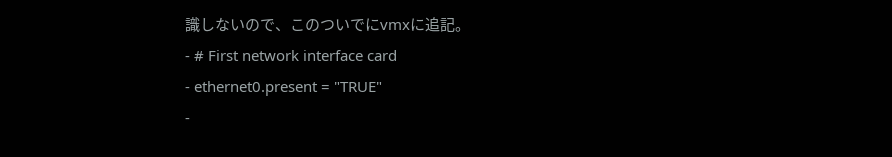識しないので、このついでにvmxに追記。
- # First network interface card
- ethernet0.present = "TRUE"
-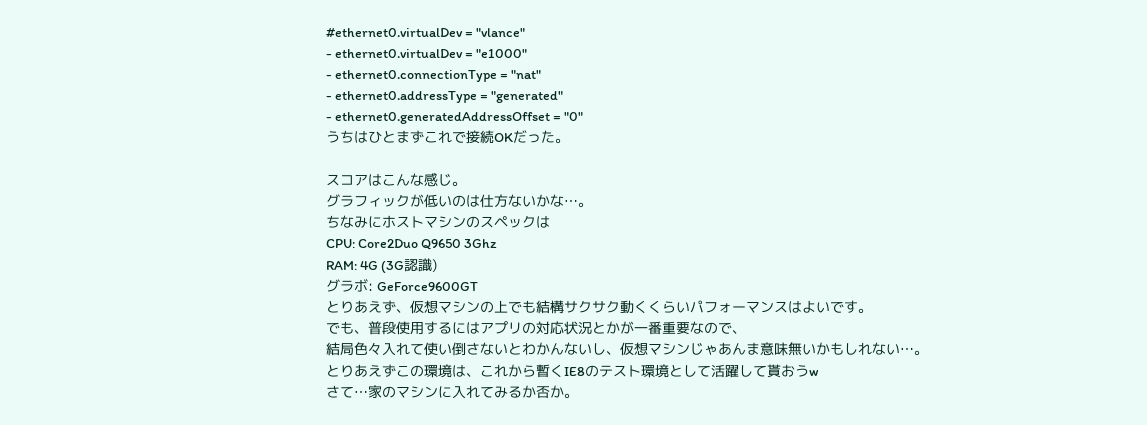#ethernet0.virtualDev = "vlance"
- ethernet0.virtualDev = "e1000"
- ethernet0.connectionType = "nat"
- ethernet0.addressType = "generated"
- ethernet0.generatedAddressOffset = "0"
うちはひとまずこれで接続OKだった。

スコアはこんな感じ。
グラフィックが低いのは仕方ないかな…。
ちなみにホストマシンのスペックは
CPU: Core2Duo Q9650 3Ghz
RAM: 4G (3G認識)
グラボ: GeForce9600GT
とりあえず、仮想マシンの上でも結構サクサク動くくらいパフォーマンスはよいです。
でも、普段使用するにはアプリの対応状況とかが一番重要なので、
結局色々入れて使い倒さないとわかんないし、仮想マシンじゃあんま意味無いかもしれない…。
とりあえずこの環境は、これから暫くIE8のテスト環境として活躍して貰おうw
さて…家のマシンに入れてみるか否か。